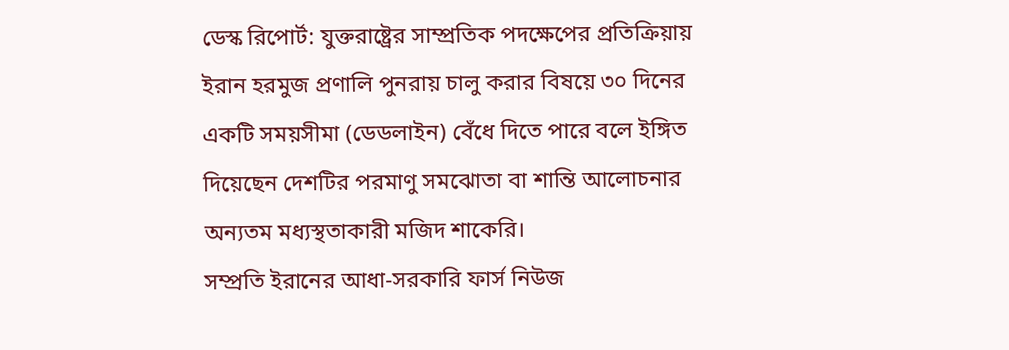ডেস্ক রিপোর্ট: যুক্তরাষ্ট্রের সাম্প্রতিক পদক্ষেপের প্রতিক্রিয়ায় ইরান হরমুজ প্রণালি পুনরায় চালু করার বিষয়ে ৩০ দিনের একটি সময়সীমা (ডেডলাইন) বেঁধে দিতে পারে বলে ইঙ্গিত দিয়েছেন দেশটির পরমাণু সমঝোতা বা শান্তি আলোচনার অন্যতম মধ্যস্থতাকারী মজিদ শাকেরি।
সম্প্রতি ইরানের আধা-সরকারি ফার্স নিউজ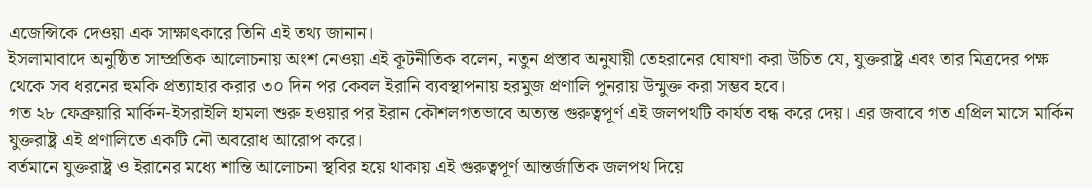এজেন্সিকে দেওয়া এক সাক্ষাৎকারে তিনি এই তথ্য জানান।
ইসলামাবাদে অনুষ্ঠিত সাম্প্রতিক আলোচনায় অংশ নেওয়া এই কূটনীতিক বলেন, নতুন প্রস্তাব অনুযায়ী তেহরানের ঘোষণা করা উচিত যে, যুক্তরাষ্ট্র এবং তার মিত্রদের পক্ষ থেকে সব ধরনের হুমকি প্রত্যাহার করার ৩০ দিন পর কেবল ইরানি ব্যবস্থাপনায় হরমুজ প্রণালি পুনরায় উন্মুক্ত করা সম্ভব হবে।
গত ২৮ ফেব্রুয়ারি মার্কিন-ইসরাইলি হামলা শুরু হওয়ার পর ইরান কৌশলগতভাবে অত্যন্ত গুরুত্বপূর্ণ এই জলপথটি কার্যত বন্ধ করে দেয়। এর জবাবে গত এপ্রিল মাসে মার্কিন যুক্তরাষ্ট্র এই প্রণালিতে একটি নৌ অবরোধ আরোপ করে।
বর্তমানে যুক্তরাষ্ট্র ও ইরানের মধ্যে শান্তি আলোচনা স্থবির হয়ে থাকায় এই গুরুত্বপূর্ণ আন্তর্জাতিক জলপথ দিয়ে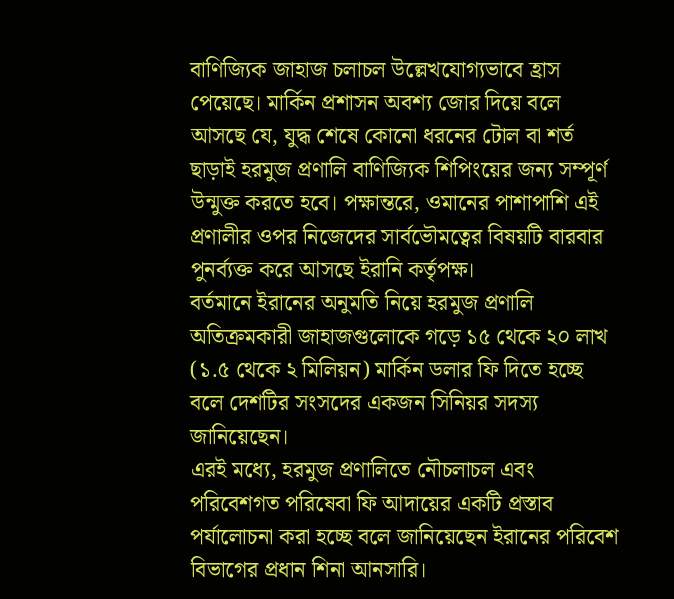বাণিজ্যিক জাহাজ চলাচল উল্লেখযোগ্যভাবে হ্রাস পেয়েছে। মার্কিন প্রশাসন অবশ্য জোর দিয়ে বলে আসছে যে, যুদ্ধ শেষে কোনো ধরনের টোল বা শর্ত ছাড়াই হরমুজ প্রণালি বাণিজ্যিক শিপিংয়ের জন্য সম্পূর্ণ উন্মুক্ত করতে হবে। পক্ষান্তরে, ওমানের পাশাপাশি এই প্রণালীর ওপর নিজেদের সার্বভৌমত্বের বিষয়টি বারবার পুনর্ব্যক্ত করে আসছে ইরানি কর্তৃপক্ষ।
বর্তমানে ইরানের অনুমতি নিয়ে হরমুজ প্রণালি অতিক্রমকারী জাহাজগুলোকে গড়ে ১৫ থেকে ২০ লাখ (১.৫ থেকে ২ মিলিয়ন) মার্কিন ডলার ফি দিতে হচ্ছে বলে দেশটির সংসদের একজন সিনিয়র সদস্য জানিয়েছেন।
এরই মধ্যে, হরমুজ প্রণালিতে নৌচলাচল এবং পরিবেশগত পরিষেবা ফি আদায়ের একটি প্রস্তাব পর্যালোচনা করা হচ্ছে বলে জানিয়েছেন ইরানের পরিবেশ বিভাগের প্রধান শিনা আনসারি।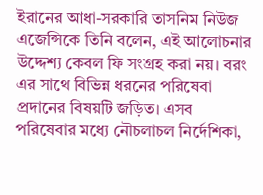ইরানের আধা-সরকারি তাসনিম নিউজ এজেন্সিকে তিনি বলেন, এই আলোচনার উদ্দেশ্য কেবল ফি সংগ্রহ করা নয়। বরং এর সাথে বিভিন্ন ধরনের পরিষেবা প্রদানের বিষয়টি জড়িত। এসব পরিষেবার মধ্যে নৌচলাচল নির্দেশিকা,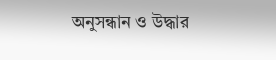অনুসন্ধান ও উদ্ধার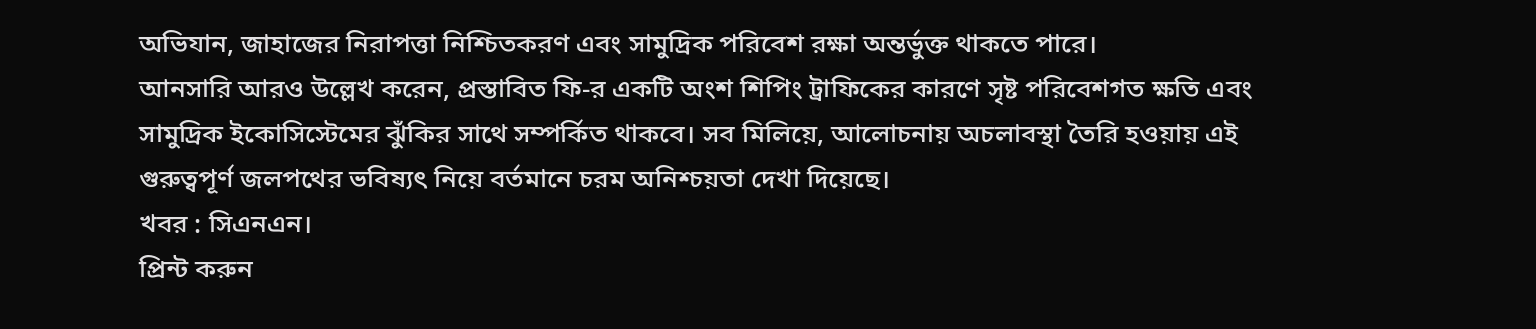অভিযান, জাহাজের নিরাপত্তা নিশ্চিতকরণ এবং সামুদ্রিক পরিবেশ রক্ষা অন্তর্ভুক্ত থাকতে পারে।
আনসারি আরও উল্লেখ করেন, প্রস্তাবিত ফি-র একটি অংশ শিপিং ট্রাফিকের কারণে সৃষ্ট পরিবেশগত ক্ষতি এবং সামুদ্রিক ইকোসিস্টেমের ঝুঁকির সাথে সম্পর্কিত থাকবে। সব মিলিয়ে, আলোচনায় অচলাবস্থা তৈরি হওয়ায় এই গুরুত্বপূর্ণ জলপথের ভবিষ্যৎ নিয়ে বর্তমানে চরম অনিশ্চয়তা দেখা দিয়েছে।
খবর : সিএনএন।
প্রিন্ট করুন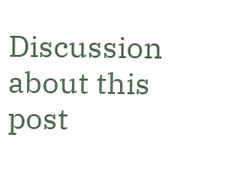Discussion about this post